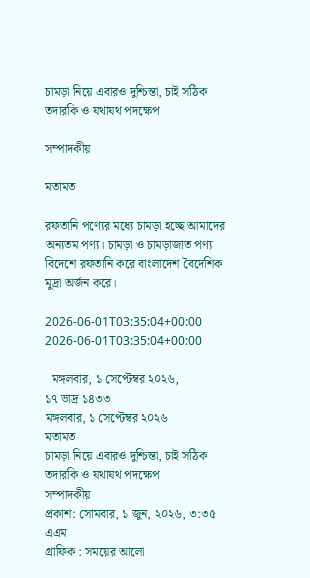চামড়া নিয়ে এবারও দুশ্চিন্তা, চাই সঠিক তদারকি ও যথাযথ পদক্ষেপ

সম্পাদকীয়

মতামত

রফতানি পণ্যের মধ্যে চামড়া হচ্ছে আমাদের অন্যতম পণ্য। চামড়া ও চামড়াজাত পণ্য বিদেশে রফতানি করে বাংলাদেশ বৈদেশিক মুদ্রা অর্জন করে।

2026-06-01T03:35:04+00:00
2026-06-01T03:35:04+00:00

  মঙ্গলবার, ১ সেপ্টেম্বর ২০২৬,
১৭ ভাদ্র ১৪৩৩
মঙ্গলবার, ১ সেপ্টেম্বর ২০২৬
মতামত
চামড়া নিয়ে এবারও দুশ্চিন্তা, চাই সঠিক তদারকি ও যথাযথ পদক্ষেপ
সম্পাদকীয়
প্রকাশ: সোমবার, ১ জুন, ২০২৬, ৩:৩৫ এএম
গ্রাফিক : সময়ের আলো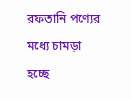রফতানি পণ্যের মধ্যে চামড়া হচ্ছে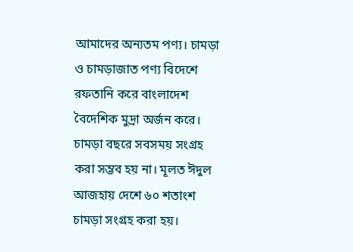আমাদের অন্যতম পণ্য। চামড়া ও চামড়াজাত পণ্য বিদেশে রফতানি করে বাংলাদেশ বৈদেশিক মুদ্রা অর্জন করে। চামড়া বছরে সবসময় সংগ্রহ করা সম্ভব হয় না। মূলত ঈদুল আজহায় দেশে ৬০ শতাংশ চামড়া সংগ্রহ করা হয়।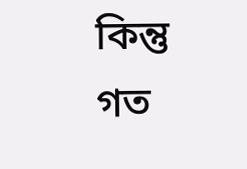কিন্তু গত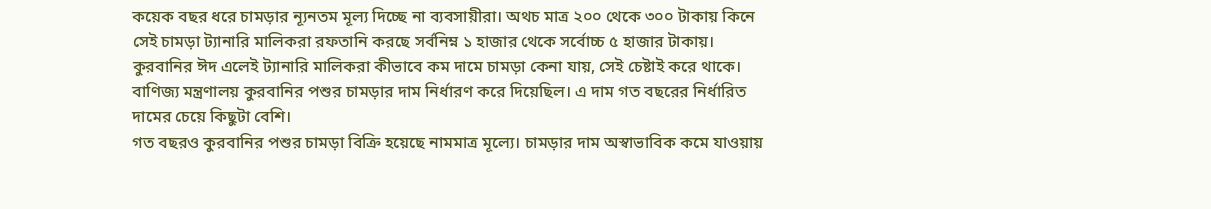কয়েক বছর ধরে চামড়ার ন্যূনতম মূল্য দিচ্ছে না ব্যবসায়ীরা। অথচ মাত্র ২০০ থেকে ৩০০ টাকায় কিনে সেই চামড়া ট্যানারি মালিকরা রফতানি করছে সর্বনিম্ন ১ হাজার থেকে সর্বোচ্চ ৫ হাজার টাকায়। কুরবানির ঈদ এলেই ট্যানারি মালিকরা কীভাবে কম দামে চামড়া কেনা যায়, সেই চেষ্টাই করে থাকে। বাণিজ্য মন্ত্রণালয় কুরবানির পশুর চামড়ার দাম নির্ধারণ করে দিয়েছিল। এ দাম গত বছরের নির্ধারিত দামের চেয়ে কিছুটা বেশি।
গত বছরও কুরবানির পশুর চামড়া বিক্রি হয়েছে নামমাত্র মূল্যে। চামড়ার দাম অস্বাভাবিক কমে যাওয়ায়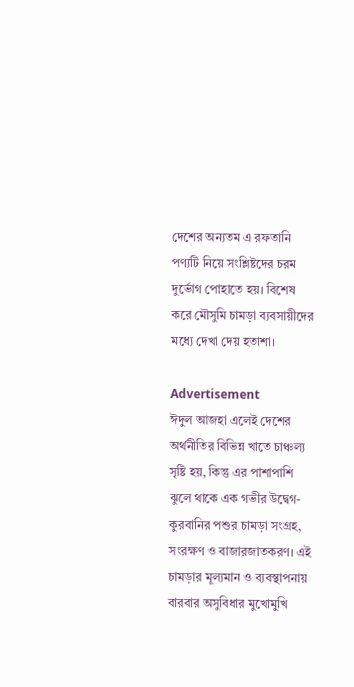দেশের অন্যতম এ রফতানি পণ্যটি নিয়ে সংশ্লিষ্টদের চরম দুর্ভোগ পোহাতে হয়। বিশেষ করে মৌসুমি চামড়া ব্যবসায়ীদের মধ্যে দেখা দেয় হতাশা।

Advertisement
ঈদুল আজহা এলেই দেশের অর্থনীতির বিভিন্ন খাতে চাঞ্চল্য সৃষ্টি হয়, কিন্তু এর পাশাপাশি ঝুলে থাকে এক গভীর উদ্বেগ- কুরবানির পশুর চামড়া সংগ্রহ, সংরক্ষণ ও বাজারজাতকরণ। এই চামড়ার মূল্যমান ও ব্যবস্থাপনায় বারবার অসুবিধার মুখোমুখি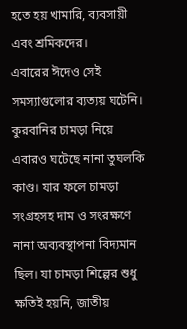হতে হয় খামারি, ব্যবসায়ী এবং শ্রমিকদের।
এবারের ঈদেও সেই সমস্যাগুলোর ব্যত্যয় ঘটেনি। কুরবানির চামড়া নিয়ে এবারও ঘটেছে নানা তুঘলকি কাণ্ড। যার ফলে চামড়া সংগ্রহসহ দাম ও সংরক্ষণে নানা অব্যবস্থাপনা বিদ্যমান ছিল। যা চামড়া শিল্পের শুধু ক্ষতিই হয়নি, জাতীয়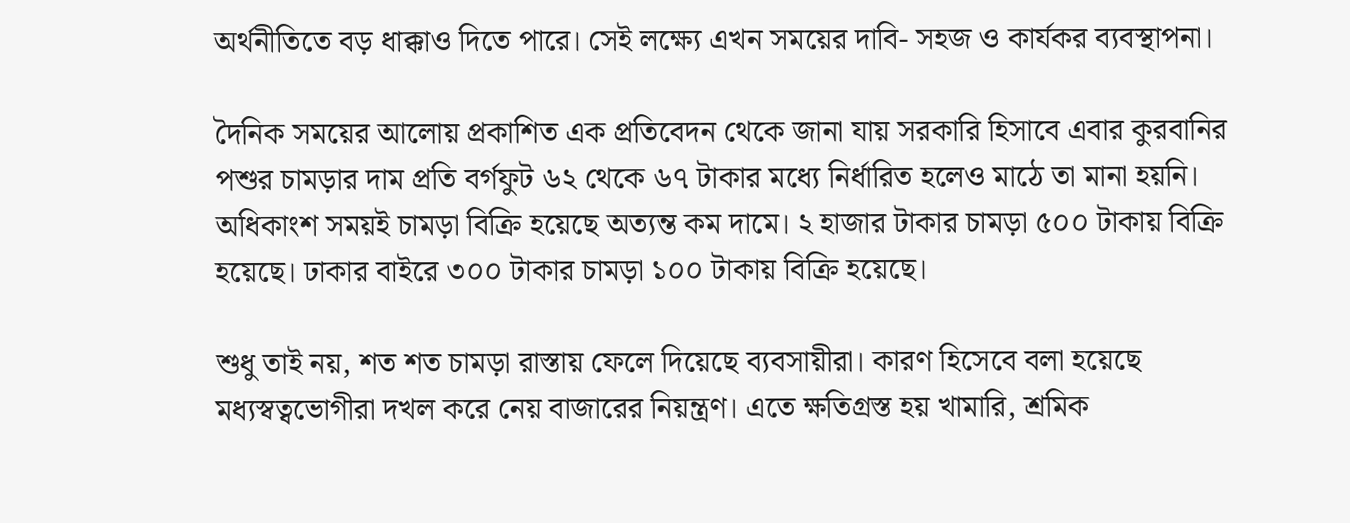অর্থনীতিতে বড় ধাক্কাও দিতে পারে। সেই লক্ষ্যে এখন সময়ের দাবি- সহজ ও কার্যকর ব্যবস্থাপনা।

দৈনিক সময়ের আলোয় প্রকাশিত এক প্রতিবেদন থেকে জানা যায় সরকারি হিসাবে এবার কুরবানির পশুর চামড়ার দাম প্রতি বর্গফুট ৬২ থেকে ৬৭ টাকার মধ্যে নির্ধারিত হলেও মাঠে তা মানা হয়নি। অধিকাংশ সময়ই চামড়া বিক্রি হয়েছে অত্যন্ত কম দামে। ২ হাজার টাকার চামড়া ৫০০ টাকায় বিক্রি হয়েছে। ঢাকার বাইরে ৩০০ টাকার চামড়া ১০০ টাকায় বিক্রি হয়েছে।

শুধু তাই নয়, শত শত চামড়া রাস্তায় ফেলে দিয়েছে ব্যবসায়ীরা। কারণ হিসেবে বলা হয়েছে মধ্যস্বত্বভোগীরা দখল করে নেয় বাজারের নিয়ন্ত্রণ। এতে ক্ষতিগ্রস্ত হয় খামারি, শ্রমিক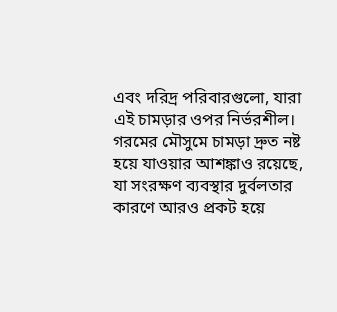এবং দরিদ্র পরিবারগুলো, যারা এই চামড়ার ওপর নির্ভরশীল। গরমের মৌসুমে চামড়া দ্রুত নষ্ট হয়ে যাওয়ার আশঙ্কাও রয়েছে, যা সংরক্ষণ ব্যবস্থার দুর্বলতার কারণে আরও প্রকট হয়ে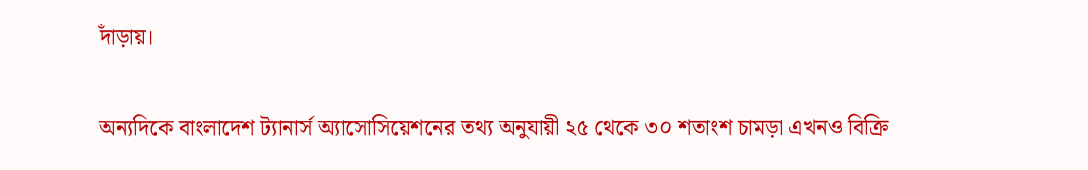দাঁড়ায়।

অন্যদিকে বাংলাদেশ ট্যানার্স অ্যাসোসিয়েশনের তথ্য অনুযায়ী ২৫ থেকে ৩০ শতাংশ চামড়া এখনও বিক্রি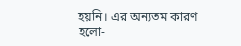হয়নি। এর অন্যতম কারণ হলো-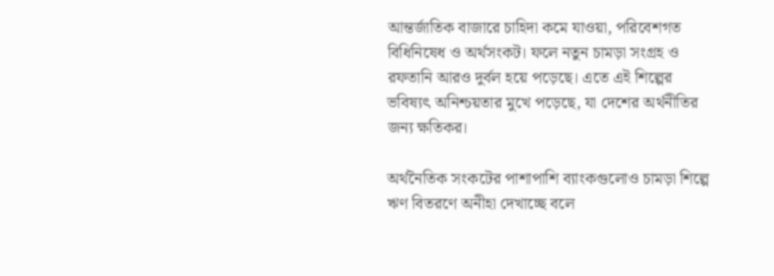আন্তর্জাতিক বাজারে চাহিদা কমে যাওয়া, পরিবেশগত বিধিনিষেধ ও অর্থসংকট। ফলে নতুন চামড়া সংগ্রহ ও রফতানি আরও দুর্বল হয়ে পড়েছে। এতে এই শিল্পের ভবিষ্যৎ অনিশ্চয়তার মুখে পড়েছে, যা দেশের অর্থনীতির জন্য ক্ষতিকর।

অর্থনৈতিক সংকটের পাশাপাশি ব্যাংকগুলোও চামড়া শিল্পে ঋণ বিতরণে অনীহা দেখাচ্ছে বলে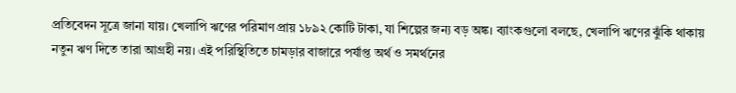প্রতিবেদন সূত্রে জানা যায়। খেলাপি ঋণের পরিমাণ প্রায় ১৮৯২ কোটি টাকা, যা শিল্পের জন্য বড় অঙ্ক। ব্যাংকগুলো বলছে, খেলাপি ঋণের ঝুঁকি থাকায় নতুন ঋণ দিতে তারা আগ্রহী নয়। এই পরিস্থিতিতে চামড়ার বাজারে পর্যাপ্ত অর্থ ও সমর্থনের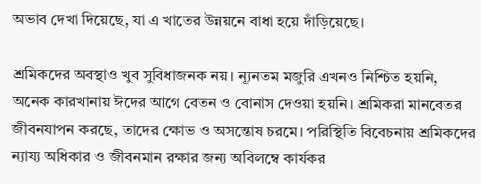অভাব দেখা দিয়েছে, যা এ খাতের উন্নয়নে বাধা হয়ে দাঁড়িয়েছে।

শ্রমিকদের অবস্থাও খুব সুবিধাজনক নয়। ন্যূনতম মজুরি এখনও নিশ্চিত হয়নি, অনেক কারখানায় ঈদের আগে বেতন ও বোনাস দেওয়া হয়নি। শ্রমিকরা মানবেতর জীবনযাপন করছে, তাদের ক্ষোভ ও অসন্তোষ চরমে। পরিস্থিতি বিবেচনায় শ্রমিকদের ন্যায্য অধিকার ও জীবনমান রক্ষার জন্য অবিলম্বে কার্যকর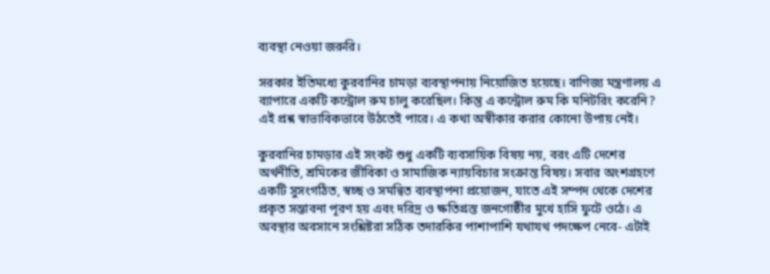ব্যবস্থা নেওয়া জরুরি।

সরকার ইতিমধ্যে কুরবানির চামড়া ব্যবস্থাপনায় নিয়োজিত হয়েছে। বাণিজ্য মন্ত্রণালয় এ ব্যাপারে একটি কন্ট্রোল রুম চালু করেছিল। কিন্তু এ কন্ট্রোল রুম কি মনিটরিং করেনি? এই প্রশ্ন স্বাভাবিকভাবে উঠতেই পারে। এ কথা অস্বীকার করার কোনো উপায় নেই।

কুরবানির চামড়ার এই সংকট শুধু একটি ব্যবসায়িক বিষয় নয়, বরং এটি দেশের অর্থনীতি, শ্রমিকের জীবিকা ও সামাজিক ন্যায়বিচার সংক্রান্ত বিষয়। সবার অংশগ্রহণে একটি সুসংগঠিত, স্বচ্ছ ও সমন্বিত ব্যবস্থাপনা প্রয়োজন, যাতে এই সম্পদ থেকে দেশের প্রকৃত সম্ভাবনা পূরণ হয় এবং দরিদ্র ও ক্ষতিগ্রস্ত জনগোষ্ঠীর মুখে হাসি ফুটে ওঠে। এ অবস্থার অবসানে সংশ্লিষ্টরা সঠিক তদারকির পাশাপাশি যথাযথ পদক্ষেপ নেবে- এটাই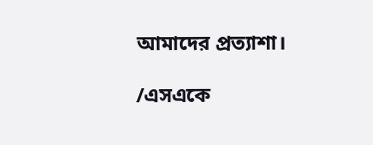আমাদের প্রত্যাশা।

/এসএকে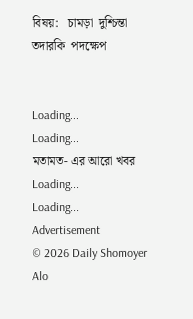বিষয়:   চামড়া  দুশ্চিন্তা  তদারকি  পদক্ষেপ


Loading...
Loading...
মতামত- এর আরো খবর
Loading...
Loading...
Advertisement
© 2026 Daily Shomoyer Alo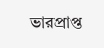ভারপ্রাপ্ত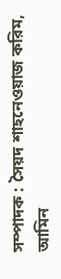সম্পাদক : সৈয়দ শাহনেওয়াজ করিম, আমিন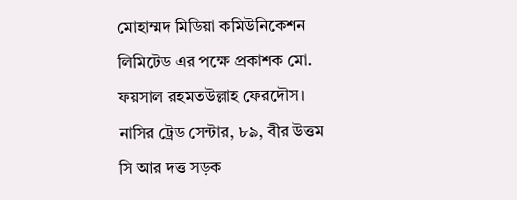মোহাম্মদ মিডিয়া কমিউনিকেশন লিমিটেড এর পক্ষে প্রকাশক মো. ফয়সাল রহমতউল্লাহ ফেরদৌস। নাসির ট্রেড সেন্টার, ৮৯, বীর উত্তম সি আর দত্ত সড়ক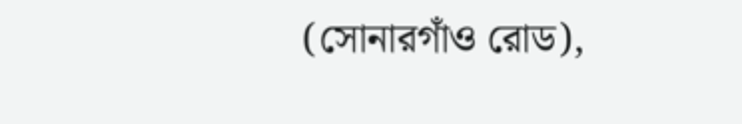(সোনারগাঁও রোড),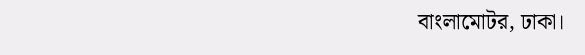বাংলামোটর, ঢাকা।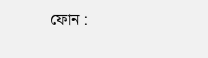ফোন :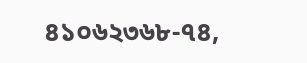৪১০৬২৩৬৮-৭৪,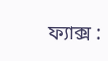ফ্যাক্স :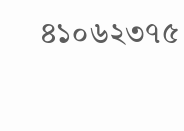৪১০৬২৩৭৫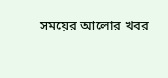সময়ের আলোর খবর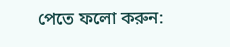পেতে ফলো করুন: